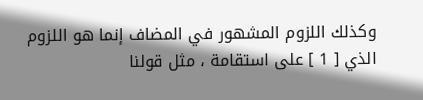وكذلك اللزوم المشهور في المضاف إنما هو اللزوم الذي [ 1 ] على استقامة ، مثل قولنا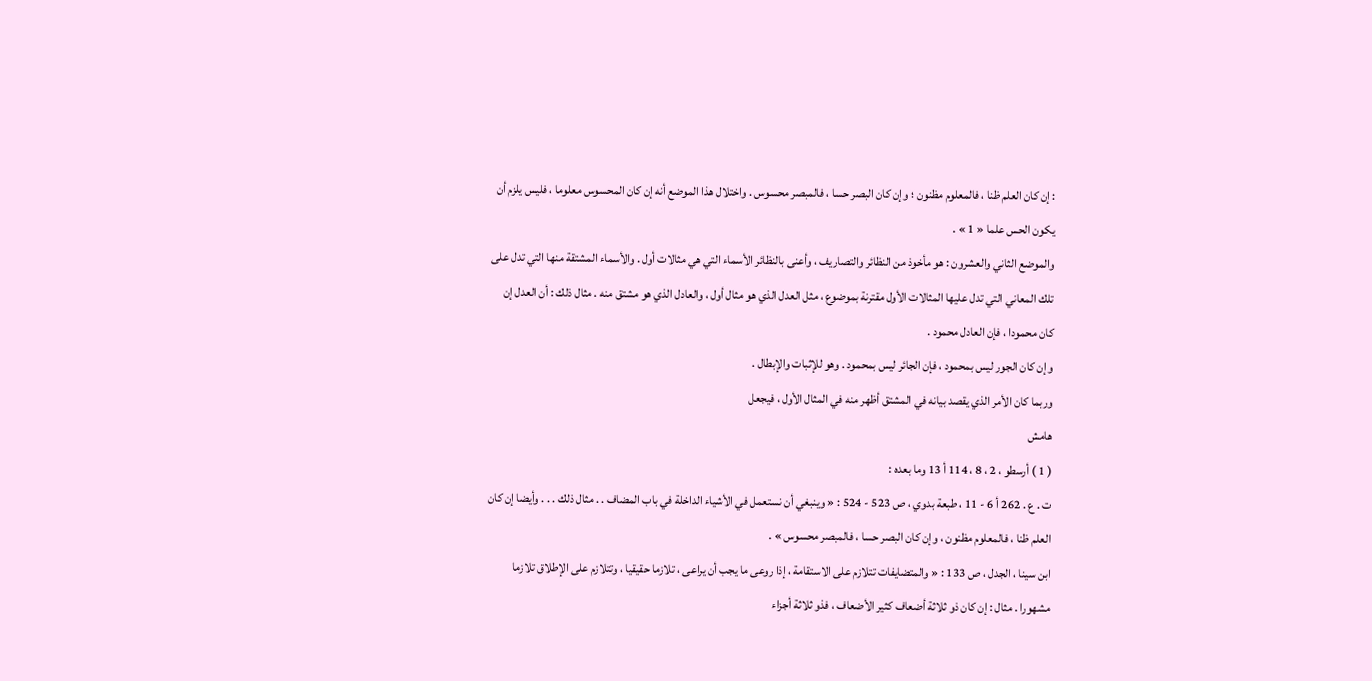: إن كان العلم ظنا ، فالمعلوم مظنون ؛ وإن كان البصر حسا ، فالمبصر محسوس . واختلال هذا الموضع أنه إن كان المحسوس معلوما ، فليس يلزم أن يكون الحس علما « 1 » .
والموضع الثاني والعشرون : هو مأخوذ من النظائر والتصاريف ، وأعنى بالنظائر الأسماء التي هي مثالات أول . والأسماء المشتقة منها التي تدل على تلك المعاني التي تدل عليها المثالات الأول مقترنة بموضوع ، مثل العدل الذي هو مثال أول ، والعادل الذي هو مشتق منه . مثال ذلك : أن العدل إن كان محمودا ، فإن العادل محمود .
وإن كان الجور ليس بمحمود ، فإن الجائر ليس بمحمود . وهو للإثبات والإبطال .
وربما كان الأمر الذي يقصد بيانه في المشتق أظهر منه في المثال الأول ، فيجعل
هامش
( 1 ) أرسطو ، 2 ، 8 ، 114 أ 13 وما بعده :
ت . ع . 262 أ 6 - 11 ، طبعة بدوي ، ص 523 - 524 : « وينبغي أن نستعمل في الأشياء الداخلة في باب المضاف . . مثال ذلك . . . وأيضا إن كان العلم ظنا ، فالمعلوم مظنون ، وإن كان البصر حسا ، فالمبصر محسوس » .
ابن سينا ، الجدل ، ص 133 : « والمتضايفات تتلازم على الاستقامة ، إذا روعى ما يجب أن يراعى ، تلازما حقيقيا ، وتتلازم على الإطلاق تلازما مشهورا . مثال : إن كان ذو ثلاثة أضعاف كثير الأضعاف ، فذو ثلاثة أجزاء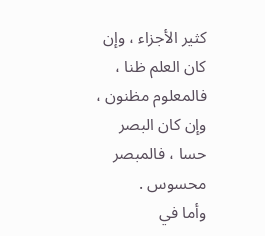كثير الأجزاء ، وإن كان العلم ظنا ، فالمعلوم مظنون ، وإن كان البصر حسا ، فالمبصر محسوس .
وأما في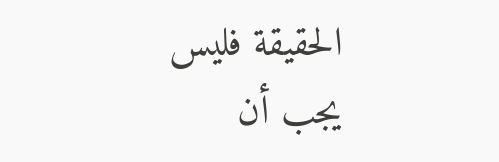الحقيقة فليس يجب أن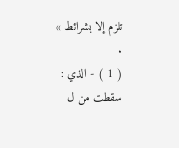تلزم إلا بشرائط » .
( 1 ) - الذي : سقطت من ل